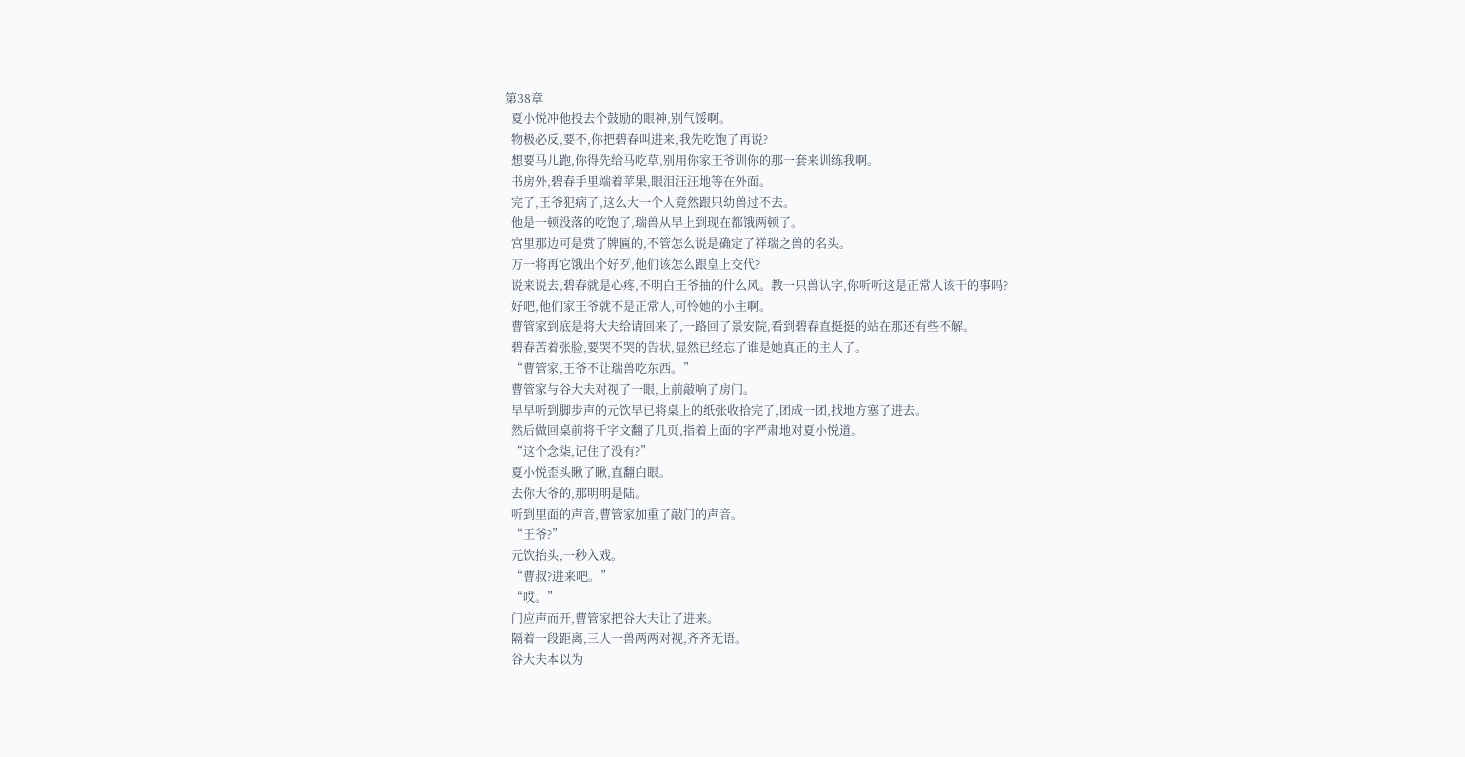第38章
  夏小悦冲他投去个鼓励的眼神,别气馁啊。
  物极必反,要不,你把碧春叫进来,我先吃饱了再说?
  想要马儿跑,你得先给马吃草,别用你家王爷训你的那一套来训练我啊。
  书房外,碧春手里端着苹果,眼泪汪汪地等在外面。
  完了,王爷犯病了,这么大一个人竟然跟只幼兽过不去。
  他是一顿没落的吃饱了,瑞兽从早上到现在都饿两顿了。
  宫里那边可是赏了牌匾的,不管怎么说是确定了祥瑞之兽的名头。
  万一将再它饿出个好歹,他们该怎么跟皇上交代?
  说来说去,碧春就是心疼,不明白王爷抽的什么风。教一只兽认字,你听听这是正常人该干的事吗?
  好吧,他们家王爷就不是正常人,可怜她的小主啊。
  曹管家到底是将大夫给请回来了,一路回了景安院,看到碧春直挺挺的站在那还有些不解。
  碧春苦着张脸,要哭不哭的告状,显然已经忘了谁是她真正的主人了。
  “曹管家,王爷不让瑞兽吃东西。”
  曹管家与谷大夫对视了一眼,上前敲响了房门。
  早早听到脚步声的元饮早已将桌上的纸张收拾完了,团成一团,找地方塞了进去。
  然后做回桌前将千字文翻了几页,指着上面的字严肃地对夏小悦道。
  “这个念柒,记住了没有?”
  夏小悦歪头瞅了瞅,直翻白眼。
  去你大爷的,那明明是陆。
  听到里面的声音,曹管家加重了敲门的声音。
  “王爷?”
  元饮抬头,一秒入戏。
  “曹叔?进来吧。”
  “哎。”
  门应声而开,曹管家把谷大夫让了进来。
  隔着一段距离,三人一兽两两对视,齐齐无语。
  谷大夫本以为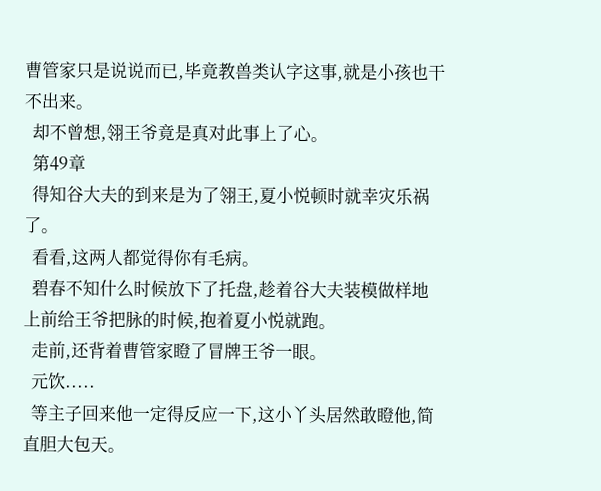曹管家只是说说而已,毕竟教兽类认字这事,就是小孩也干不出来。
  却不曾想,翎王爷竟是真对此事上了心。
  第49章
  得知谷大夫的到来是为了翎王,夏小悦顿时就幸灾乐祸了。
  看看,这两人都觉得你有毛病。
  碧春不知什么时候放下了托盘,趁着谷大夫装模做样地上前给王爷把脉的时候,抱着夏小悦就跑。
  走前,还背着曹管家瞪了冒牌王爷一眼。
  元饮.....
  等主子回来他一定得反应一下,这小丫头居然敢瞪他,简直胆大包天。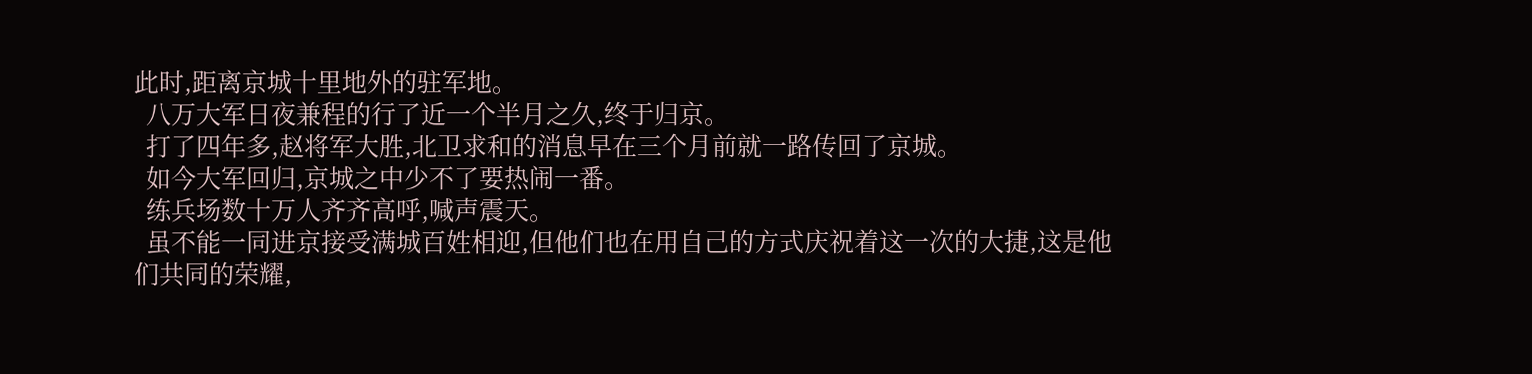此时,距离京城十里地外的驻军地。
  八万大军日夜兼程的行了近一个半月之久,终于归京。
  打了四年多,赵将军大胜,北卫求和的消息早在三个月前就一路传回了京城。
  如今大军回归,京城之中少不了要热闹一番。
  练兵场数十万人齐齐高呼,喊声震天。
  虽不能一同进京接受满城百姓相迎,但他们也在用自己的方式庆祝着这一次的大捷,这是他们共同的荣耀,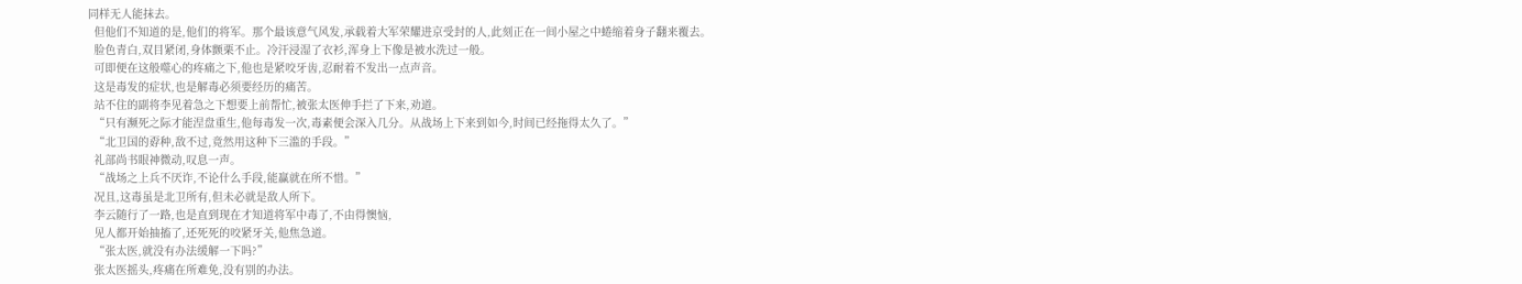同样无人能抹去。
  但他们不知道的是,他们的将军。那个最该意气风发,承载着大军荣耀进京受封的人,此刻正在一间小屋之中蜷缩着身子翻来覆去。
  脸色青白,双目紧闭,身体颤栗不止。冷汗浸湿了衣衫,浑身上下像是被水洗过一般。
  可即便在这般噬心的疼痛之下,他也是紧咬牙齿,忍耐着不发出一点声音。
  这是毒发的症状,也是解毒必须要经历的痛苦。
  站不住的副将李见着急之下想要上前帮忙,被张太医伸手拦了下来,劝道。
  “只有濒死之际才能涅盘重生,他每毒发一次,毒素便会深入几分。从战场上下来到如今,时间已经拖得太久了。”
  “北卫国的孬种,敌不过,竟然用这种下三滥的手段。”
  礼部尚书眼神微动,叹息一声。
  “战场之上兵不厌诈,不论什么手段,能赢就在所不惜。”
  况且,这毒虽是北卫所有,但未必就是敌人所下。
  李云随行了一路,也是直到现在才知道将军中毒了,不由得懊恼,
  见人都开始抽搐了,还死死的咬紧牙关,他焦急道。
  “张太医,就没有办法缓解一下吗?”
  张太医摇头,疼痛在所难免,没有别的办法。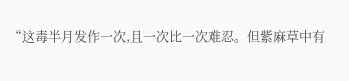“这毒半月发作一次,且一次比一次难忍。但紫麻草中有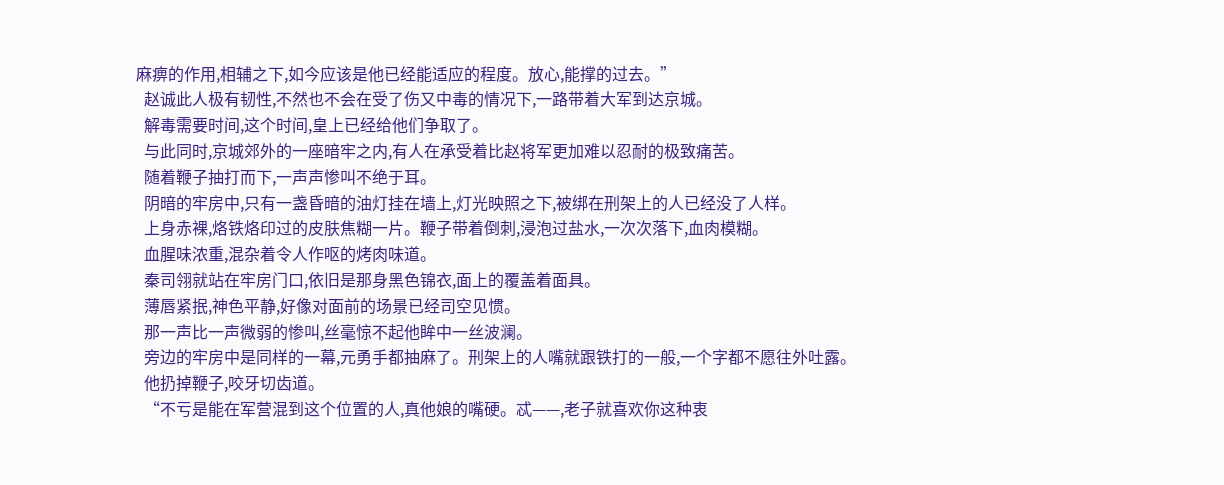麻痹的作用,相辅之下,如今应该是他已经能适应的程度。放心,能撑的过去。”
  赵诚此人极有韧性,不然也不会在受了伤又中毒的情况下,一路带着大军到达京城。
  解毒需要时间,这个时间,皇上已经给他们争取了。
  与此同时,京城郊外的一座暗牢之内,有人在承受着比赵将军更加难以忍耐的极致痛苦。
  随着鞭子抽打而下,一声声惨叫不绝于耳。
  阴暗的牢房中,只有一盏昏暗的油灯挂在墙上,灯光映照之下,被绑在刑架上的人已经没了人样。
  上身赤裸,烙铁烙印过的皮肤焦糊一片。鞭子带着倒刺,浸泡过盐水,一次次落下,血肉模糊。
  血腥味浓重,混杂着令人作呕的烤肉味道。
  秦司翎就站在牢房门口,依旧是那身黑色锦衣,面上的覆盖着面具。
  薄唇紧抿,神色平静,好像对面前的场景已经司空见惯。
  那一声比一声微弱的惨叫,丝毫惊不起他眸中一丝波澜。
  旁边的牢房中是同样的一幕,元勇手都抽麻了。刑架上的人嘴就跟铁打的一般,一个字都不愿往外吐露。
  他扔掉鞭子,咬牙切齿道。
  “不亏是能在军营混到这个位置的人,真他娘的嘴硬。忒——,老子就喜欢你这种衷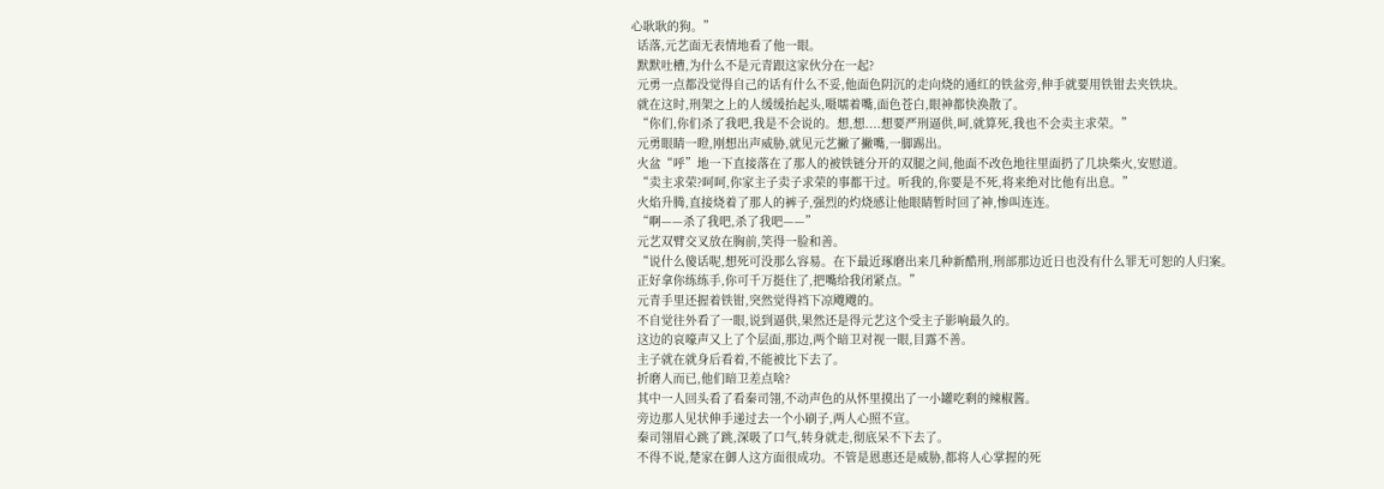心耿耿的狗。”
  话落,元艺面无表情地看了他一眼。
  默默吐槽,为什么不是元青跟这家伙分在一起?
  元勇一点都没觉得自己的话有什么不妥,他面色阴沉的走向烧的通红的铁盆旁,伸手就要用铁钳去夹铁块。
  就在这时,刑架之上的人缓缓抬起头,嗫嚅着嘴,面色苍白,眼神都快涣散了。
  “你们,你们杀了我吧,我是不会说的。想,想....想要严刑逼供,呵,就算死,我也不会卖主求荣。”
  元勇眼睛一瞪,刚想出声威胁,就见元艺撇了撇嘴,一脚踢出。
  火盆“呼”地一下直接落在了那人的被铁链分开的双腿之间,他面不改色地往里面扔了几块柴火,安慰道。
  “卖主求荣?呵呵,你家主子卖子求荣的事都干过。听我的,你要是不死,将来绝对比他有出息。”
  火焰升腾,直接烧着了那人的裤子,强烈的灼烧感让他眼睛暂时回了神,惨叫连连。
  “啊——杀了我吧,杀了我吧——”
  元艺双臂交叉放在胸前,笑得一脸和善。
  “说什么傻话呢,想死可没那么容易。在下最近琢磨出来几种新酷刑,刑部那边近日也没有什么罪无可恕的人归案。
  正好拿你练练手,你可千万挺住了,把嘴给我闭紧点。”
  元青手里还握着铁钳,突然觉得裆下凉飕飕的。
  不自觉往外看了一眼,说到逼供,果然还是得元艺这个受主子影响最久的。
  这边的哀嚎声又上了个层面,那边,两个暗卫对视一眼,目露不善。
  主子就在就身后看着,不能被比下去了。
  折磨人而已,他们暗卫差点啥?
  其中一人回头看了看秦司翎,不动声色的从怀里摸出了一小罐吃剩的辣椒酱。
  旁边那人见状伸手递过去一个小刷子,两人心照不宣。
  秦司翎眉心跳了跳,深吸了口气,转身就走,彻底呆不下去了。
  不得不说,楚家在御人这方面很成功。不管是恩惠还是威胁,都将人心掌握的死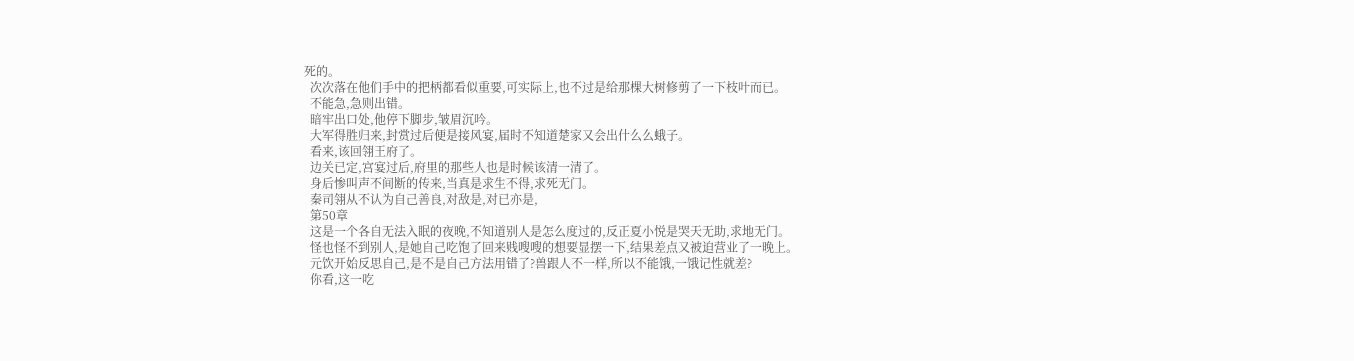死的。
  次次落在他们手中的把柄都看似重要,可实际上,也不过是给那棵大树修剪了一下枝叶而已。
  不能急,急则出错。
  暗牢出口处,他停下脚步,皱眉沉吟。
  大军得胜归来,封赏过后便是接风宴,届时不知道楚家又会出什么么蛾子。
  看来,该回翎王府了。
  边关已定,宫宴过后,府里的那些人也是时候该清一清了。
  身后惨叫声不间断的传来,当真是求生不得,求死无门。
  秦司翎从不认为自己善良,对敌是,对已亦是,
  第50章
  这是一个各自无法入眠的夜晚,不知道别人是怎么度过的,反正夏小悦是哭天无助,求地无门。
  怪也怪不到别人,是她自己吃饱了回来贱嗖嗖的想要显摆一下,结果差点又被迫营业了一晚上。
  元饮开始反思自己,是不是自己方法用错了?兽跟人不一样,所以不能饿,一饿记性就差?
  你看,这一吃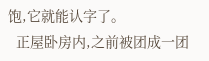饱,它就能认字了。
  正屋卧房内,之前被团成一团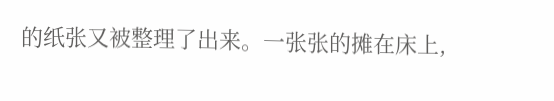的纸张又被整理了出来。一张张的摊在床上,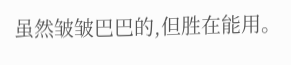虽然皱皱巴巴的,但胜在能用。